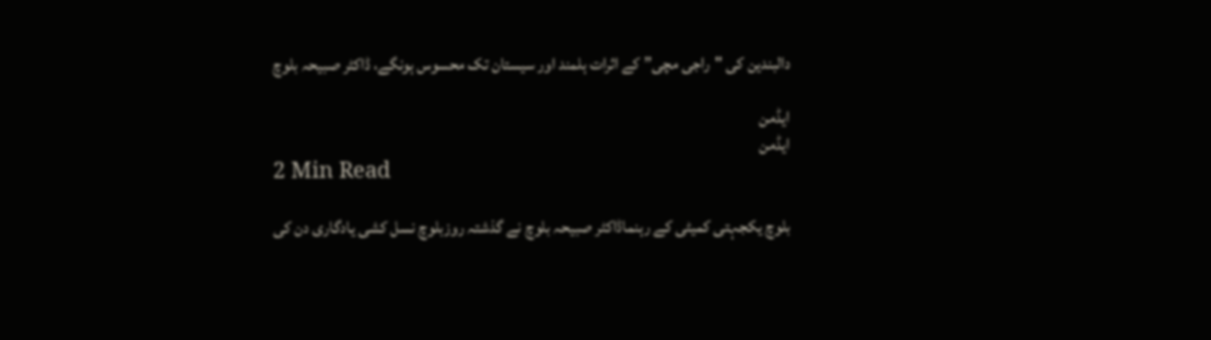دالبندین کی "راجی مچی” کے اثرات ہلمند اور سیستان تک محسوس ہونگے، ڈاکٹر صبیحہ بلوچ

ایڈمن
ایڈمن
2 Min Read

بلوچ یکجہتی کمیٹی کے رہنماڈاکٹر صبیحہ بلوچ نے گذشتہ روزبلوچ نسل کشی یادگاری دن کی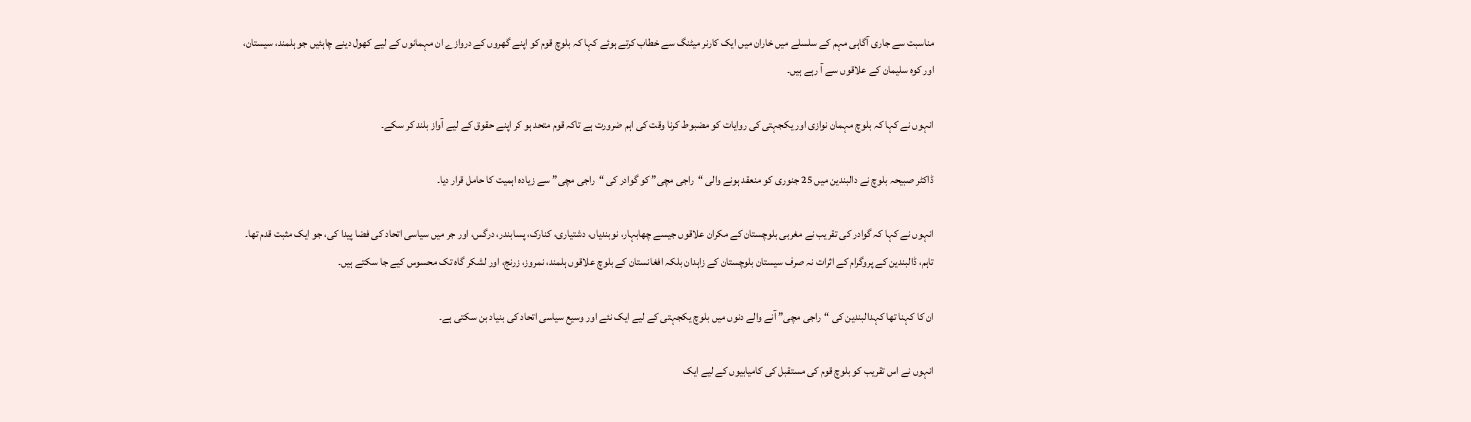مناسبت سے جاری آگاہی مہم کے سلسلے میں خاران میں ایک کارنر میٹنگ سے خطاب کرتے ہوئے کہا کہ بلوچ قوم کو اپنے گھروں کے دروازے ان مہمانوں کے لیے کھول دینے چاہئیں جو ہلمند، سیستان، اور کوہ سلیمان کے علاقوں سے آ رہے ہیں۔

انہوں نے کہا کہ بلوچ مہمان نوازی اور یکجہتی کی روایات کو مضبوط کرنا وقت کی اہم ضرورت ہے تاکہ قوم متحد ہو کر اپنے حقوق کے لیے آواز بلند کر سکے۔

ڈاکٹر صبیحہ بلوچ نے دالبندین میں 25 جنوری کو منعقد ہونے والی “راجی مچی” کو گوادر کی “راجی مچی” سے زیادہ اہمیت کا حامل قرار دیا۔

انہوں نے کہا کہ گوادر کی تقریب نے مغربی بلوچستان کے مکران علاقوں جیسے چھابہار، نوبندیاں، دشتیاری، کنارک، پسابندر، درگس، اور جر میں سیاسی اتحاد کی فضا پیدا کی، جو ایک مثبت قدم تھا۔ تاہم، ڈالبندین کے پروگرام کے اثرات نہ صرف سیستان بلوچستان کے زاہدان بلکہ افغانستان کے بلوچ علاقوں ہلمند، نمروز، زرنج، اور لشکر گاہ تک محسوس کیے جا سکتے ہیں۔

ان کا کہنا تھا کہدالبندین کی “راجی مچی” آنے والے دنوں میں بلوچ یکجہتی کے لیے ایک نئے اور وسیع سیاسی اتحاد کی بنیاد بن سکتی ہے۔

انہوں نے اس تقریب کو بلوچ قوم کی مستقبل کی کامیابیوں کے لیے ایک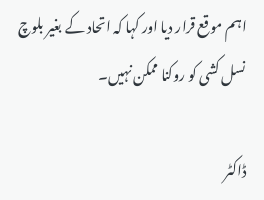اہم موقع قرار دیا اور کہا کہ اتحاد کے بغیر بلوچ نسل کشی کو روکنا ممکن نہیں۔

ڈاکٹر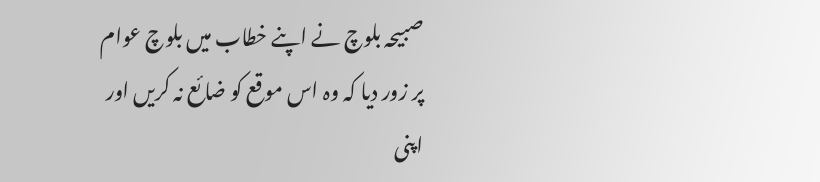صبیحہ بلوچ نے اپنے خطاب میں بلوچ عوام پر زور دیا کہ وہ اس موقع کو ضائع نہ کریں اور اپنی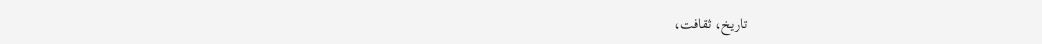تاریخ، ثقافت،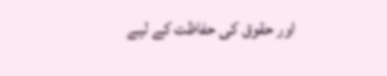اور حقوق کی حفاظت کے لیے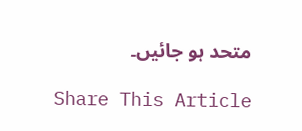متحد ہو جائیں۔

Share This Article